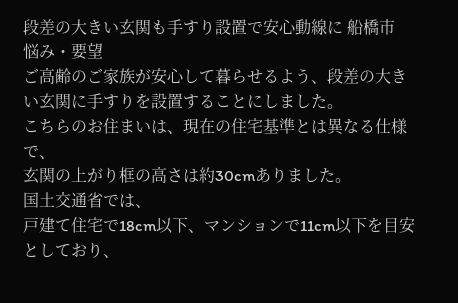段差の大きい玄関も手すり設置で安心動線に 船橋市
悩み・要望
ご高齢のご家族が安心して暮らせるよう、段差の大きい玄関に手すりを設置することにしました。
こちらのお住まいは、現在の住宅基準とは異なる仕様で、
玄関の上がり框の高さは約30cmありました。
国土交通省では、
戸建て住宅で18cm以下、マンションで11cm以下を目安としており、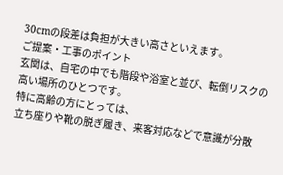30cmの段差は負担が大きい高さといえます。
ご提案・工事のポイント
玄関は、自宅の中でも階段や浴室と並び、転倒リスクの高い場所のひとつです。
特に高齢の方にとっては、
立ち座りや靴の脱ぎ履き、来客対応などで意識が分散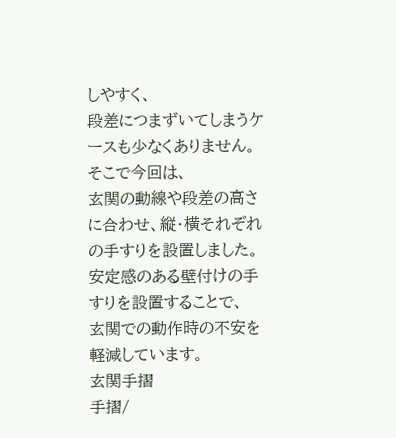しやすく、
段差につまずいてしまうケースも少なくありません。
そこで今回は、
玄関の動線や段差の高さに合わせ、縦・横それぞれの手すりを設置しました。
安定感のある壁付けの手すりを設置することで、
玄関での動作時の不安を軽減しています。
玄関手摺
手摺/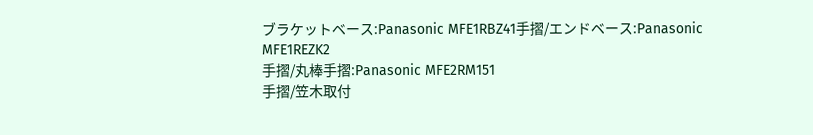ブラケットベース:Panasonic MFE1RBZ41手摺/エンドベース:Panasonic MFE1REZK2
手摺/丸棒手摺:Panasonic MFE2RM151
手摺/笠木取付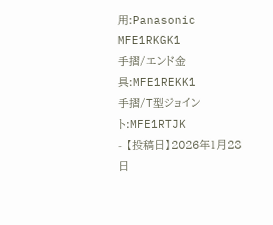用:Panasonic MFE1RKGK1
手摺/エンド金具:MFE1REKK1
手摺/T型ジョイント:MFE1RTJK
- 【投稿日】2026年1月28日